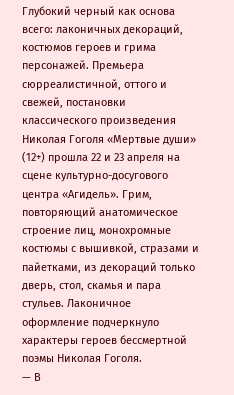Глубокий черный как основа всего: лаконичных декораций, костюмов героев и грима персонажей. Премьера сюрреалистичной, оттого и свежей, постановки классического произведения Николая Гоголя «Мертвые души» (12+) прошла 22 и 23 апреля на сцене культурно-досугового центра «Агидель». Грим, повторяющий анатомическое строение лиц, монохромные костюмы с вышивкой, стразами и пайетками, из декораций только дверь, стол, скамья и пара стульев. Лаконичное оформление подчеркнуло характеры героев бессмертной поэмы Николая Гоголя.
— В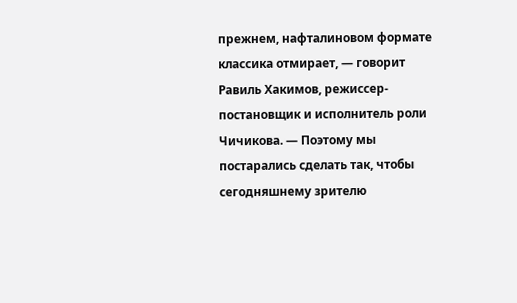прежнем, нафталиновом формате классика отмирает, — говорит Равиль Хакимов, режиссер-постановщик и исполнитель роли Чичикова. — Поэтому мы постарались сделать так, чтобы сегодняшнему зрителю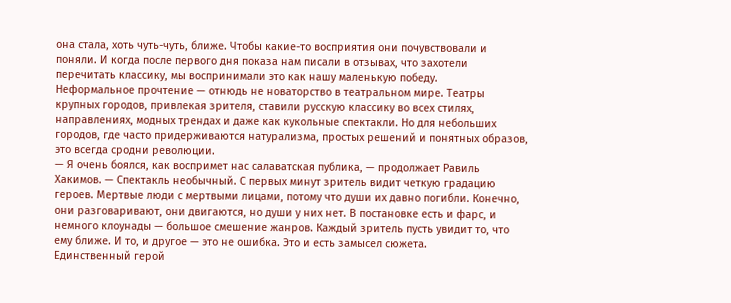она стала, хоть чуть-чуть, ближе. Чтобы какие-то восприятия они почувствовали и поняли. И когда после первого дня показа нам писали в отзывах, что захотели перечитать классику, мы воспринимали это как нашу маленькую победу.
Неформальное прочтение — отнюдь не новаторство в театральном мире. Театры крупных городов, привлекая зрителя, ставили русскую классику во всех стилях, направлениях, модных трендах и даже как кукольные спектакли. Но для небольших городов, где часто придерживаются натурализма, простых решений и понятных образов, это всегда сродни революции.
— Я очень боялся, как воспримет нас салаватская публика, — продолжает Равиль Хакимов. — Спектакль необычный. С первых минут зритель видит четкую градацию героев. Мертвые люди с мертвыми лицами, потому что души их давно погибли. Конечно, они разговаривают, они двигаются, но души у них нет. В постановке есть и фарс, и немного клоунады — большое смешение жанров. Каждый зритель пусть увидит то, что ему ближе. И то, и другое — это не ошибка. Это и есть замысел сюжета.
Единственный герой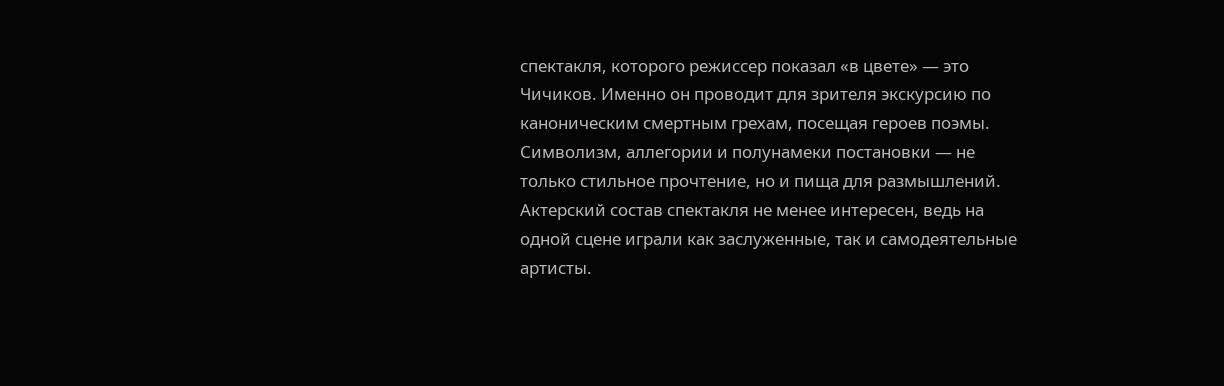спектакля, которого режиссер показал «в цвете» — это Чичиков. Именно он проводит для зрителя экскурсию по каноническим смертным грехам, посещая героев поэмы. Символизм, аллегории и полунамеки постановки — не только стильное прочтение, но и пища для размышлений. Актерский состав спектакля не менее интересен, ведь на одной сцене играли как заслуженные, так и самодеятельные артисты.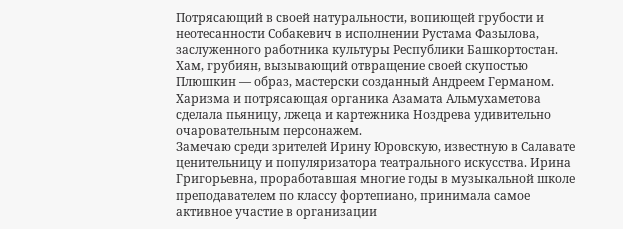Потрясающий в своей натуральности, вопиющей грубости и неотесанности Собакевич в исполнении Рустама Фазылова, заслуженного работника культуры Республики Башкортостан. Хам, грубиян, вызывающий отвращение своей скупостью Плюшкин — образ, мастерски созданный Андреем Германом. Харизма и потрясающая органика Азамата Альмухаметова сделала пьяницу, лжеца и картежника Ноздрева удивительно очаровательным персонажем.
Замечаю среди зрителей Ирину Юровскую, известную в Салавате ценительницу и популяризатора театрального искусства. Ирина Григорьевна, проработавшая многие годы в музыкальной школе преподавателем по классу фортепиано, принимала самое активное участие в организации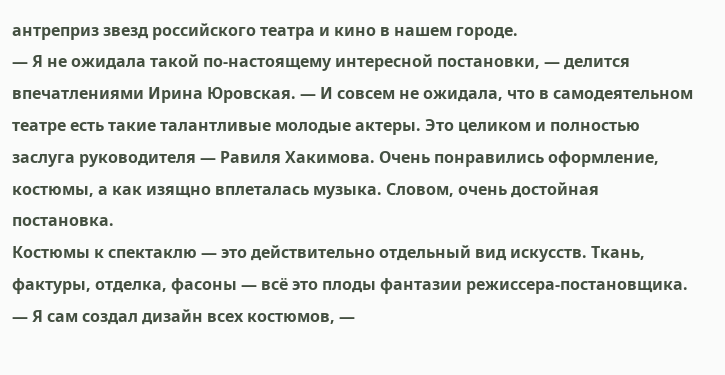антреприз звезд российского театра и кино в нашем городе.
— Я не ожидала такой по-настоящему интересной постановки, — делится впечатлениями Ирина Юровская. — И совсем не ожидала, что в самодеятельном театре есть такие талантливые молодые актеры. Это целиком и полностью заслуга руководителя — Равиля Хакимова. Очень понравились оформление, костюмы, а как изящно вплеталась музыка. Словом, очень достойная постановка.
Костюмы к спектаклю — это действительно отдельный вид искусств. Ткань, фактуры, отделка, фасоны — всё это плоды фантазии режиссера-постановщика.
— Я сам создал дизайн всех костюмов, —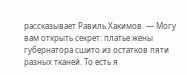рассказывает Равиль Хакимов. — Могу вам открыть секрет: платье жены губернатора сшито из остатков пяти разных тканей. То есть я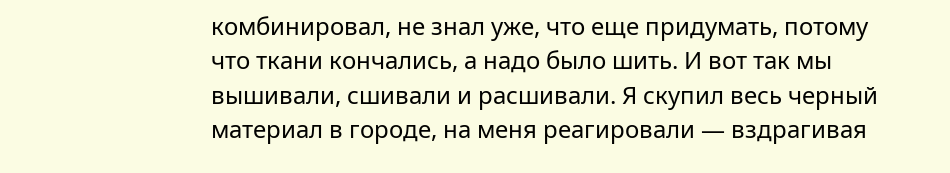комбинировал, не знал уже, что еще придумать, потому что ткани кончались, а надо было шить. И вот так мы вышивали, сшивали и расшивали. Я скупил весь черный материал в городе, на меня реагировали — вздрагивая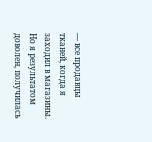— все продавцы тканей, когда я заходил в магазины. Но я результатом доволен, получилась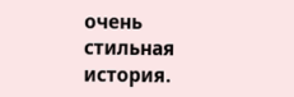очень стильная история.